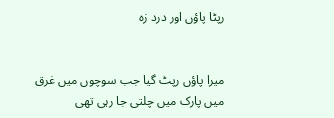رپٹا پاؤں اور درد زہ


میرا پاؤں رپٹ گیا جب سوچوں میں غرق میں پارک میں چلتی جا رہی تھی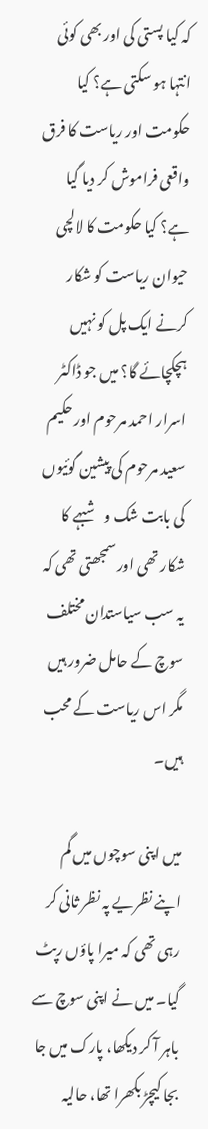کہ کیا پستی کی اور بھی کوئی انتہا ہو سکتی ہے؟ کیا حکومت اور ریاست کا فرق واقعی فراموش کر دیا گیا ہے؟ کیا حکومت کا لالچی حیوان ریاست کو شکار کرنے ایک پل کو نہیں ہچکچائے گا؟ میں جو ڈاکٹر اسرار احمد مرحوم اور حکیم سعید مرحوم کی پیشین گوئیوں کی بابت شک و شبہے کا شکار تھی اور سمجھتی تھی کہ یہ سب سیاستدان مختلف سوچ کے حامل ضرور ہیں مگر اس ریاست کے محب ہیں۔

میں اپنی سوچوں میں گم اپنے نظریے پہ نظر ثانی کر رہی تھی کہ میرا پاؤں رپٹ گیا۔ میں نے اپنی سوچ سے باہر آ کر دیکھا، پارک میں جا بجا کیچڑ بکھرا تھا، حالیہ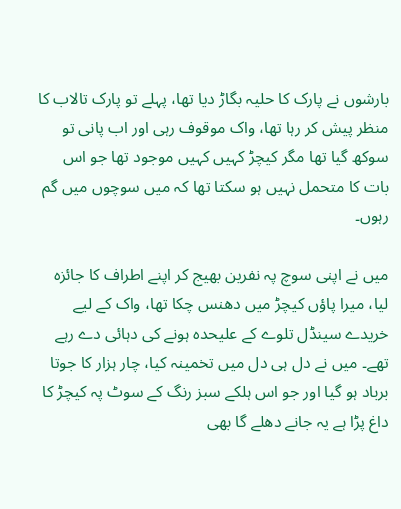بارشوں نے پارک کا حلیہ بگاڑ دیا تھا، پہلے تو پارک تالاب کا منظر پیش کر رہا تھا، واک موقوف رہی اور اب پانی تو سوکھ گیا تھا مگر کیچڑ کہیں کہیں موجود تھا جو اس بات کا متحمل نہیں ہو سکتا تھا کہ میں سوچوں میں گم رہوں۔

میں نے اپنی سوچ پہ نفرین بھیج کر اپنے اطراف کا جائزہ لیا، میرا پاؤں کیچڑ میں دھنس چکا تھا، واک کے لیے خریدے سینڈل تلوے کے علیحدہ ہونے کی دہائی دے رہے تھے۔ میں نے دل ہی دل میں تخمینہ کیا، چار ہزار کا جوتا برباد ہو گیا اور جو اس ہلکے سبز رنگ کے سوٹ پہ کیچڑ کا داغ پڑا ہے یہ جانے دھلے گا بھی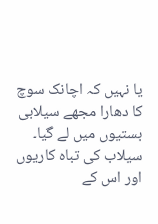یا نہیں کہ اچانک سوچ کا دھارا مجھے سیلابی بستیوں میں لے گیا۔ سیلاب کی تباہ کاریوں اور اس کے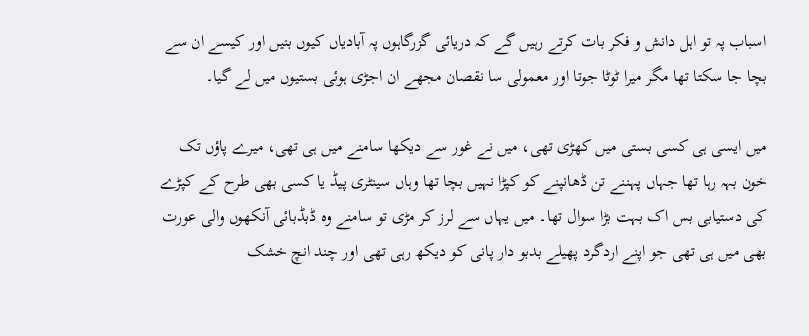اسباب پہ تو اہل دانش و فکر بات کرتے رہیں گے کہ دریائی گزرگاہوں پہ آبادیاں کیوں بنیں اور کیسے ان سے بچا جا سکتا تھا مگر میرا ٹوٹا جوتا اور معمولی سا نقصان مجھے ان اجڑی ہوئی بستیوں میں لے گیا۔

میں ایسی ہی کسی بستی میں کھڑی تھی، میں نے غور سے دیکھا سامنے میں ہی تھی، میرے پاؤں تک خون بہہ رہا تھا جہاں پہننے تن ڈھانپنے کو کپڑا نہیں بچا تھا وہاں سینٹری پیڈ یا کسی بھی طرح کے کپڑے کی دستیابی بس اک بہت بڑا سوال تھا۔ میں یہاں سے لرز کر مڑی تو سامنے وہ ڈبڈبائی آنکھوں والی عورت بھی میں ہی تھی جو اپنے اردگرد پھیلے بدبو دار پانی کو دیکھ رہی تھی اور چند انچ خشک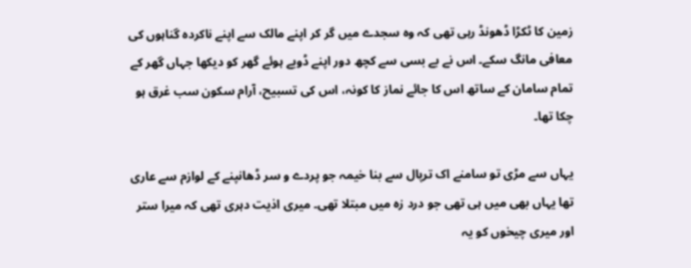زمین کا ٹکڑا ڈھونڈ رہی تھی کہ وہ سجدے میں گر کر اپنے مالک سے اپنے ناکردہ گناہوں کی معافی مانگ سکے۔ اس نے بے بسی سے کچھ دور اپنے ڈوبے ہوئے گھر کو دیکھا جہاں گھر کے تمام سامان کے ساتھ اس کا جائے نماز کا کونہ، اس کی تسبیح، آرام سکون سب غرق ہو چکا تھا۔

یہاں سے مڑی تو سامنے اک ترپال سے بنا خیمہ جو پردے و سر ڈھانپنے کے لوازم سے عاری تھا یہاں بھی میں ہی تھی جو درد زہ میں مبتلا تھی۔ میری اذیت دہری تھی کہ میرا ستر اور میری چیخوں کو یہ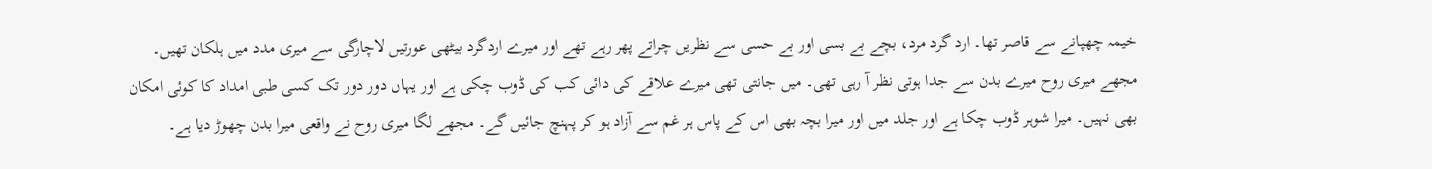خیمہ چھپانے سے قاصر تھا۔ ارد گرد مرد، بچے بے بسی اور بے حسی سے نظریں چراتے پھر رہے تھے اور میرے اردگرد بیٹھی عورتیں لاچارگی سے میری مدد میں ہلکان تھیں۔ مجھے میری روح میرے بدن سے جدا ہوتی نظر آ رہی تھی۔ میں جانتی تھی میرے علاقے کی دائی کب کی ڈوب چکی ہے اور یہاں دور دور تک کسی طبی امداد کا کوئی امکان بھی نہیں۔ میرا شوہر ڈوب چکا ہے اور جلد میں اور میرا بچہ بھی اس کے پاس ہر غم سے آزاد ہو کر پہنچ جائیں گے۔ مجھے لگا میری روح نے واقعی میرا بدن چھوڑ دیا ہے۔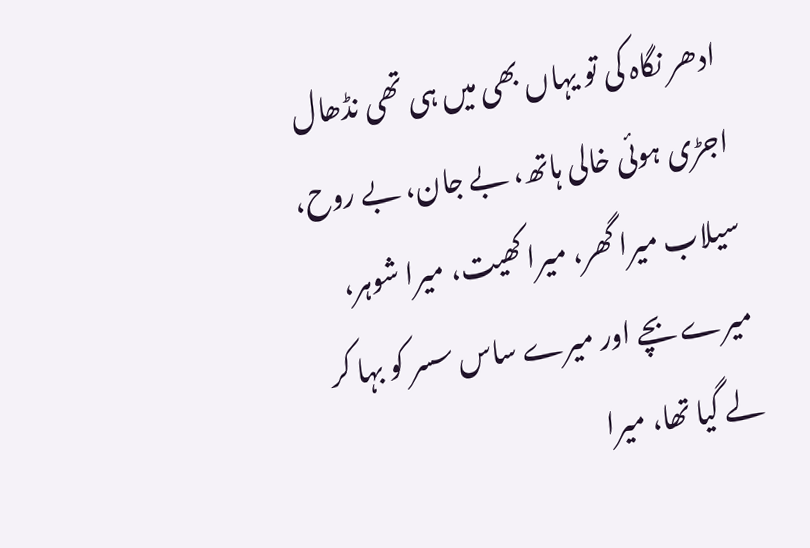ادھر نگاہ کی تو یہاں بھی میں ہی تھی نڈھال اجڑی ہوئی خالی ہاتھ، بے جان، بے روح، سیلاب میرا گھر، میرا کھیت، میرا شوہر، میرے بچے اور میرے ساس سسر کو بہا کر لے گیا تھا، میرا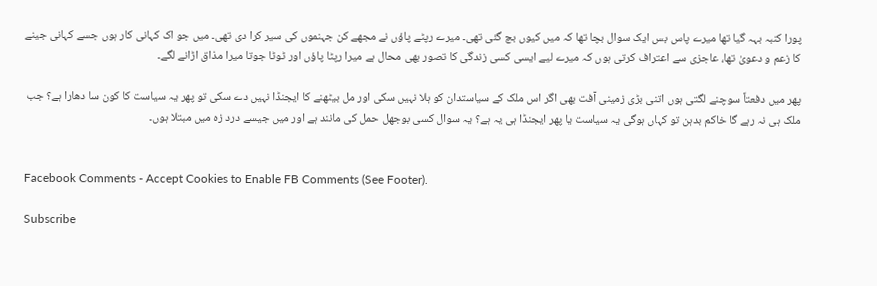پورا کنبہ بہہ گیا تھا میرے پاس بس ایک سوال بچا تھا کہ میں کیوں بچ گئی تھی۔ میرے رپٹے پاؤں نے مجھے کن جہنموں کی سیر کرا دی تھی۔ میں جو اک کہانی کار ہوں جسے کہانی جینے کا زعم و دعویٰ تھا، عاجزی سے اعتراف کرتی ہوں کہ میرے لیے ایسی کسی زندگی کا تصور بھی محال ہے میرا رپٹا پاؤں اور ٹوٹا جوتا میرا مذاق اڑانے لگے۔

پھر میں دفعتاً سوچنے لگتی ہوں اتنی بڑی زمینی آفت بھی اگر اس ملک کے سیاستدان کو ہلا نہیں سکی اور مل بیٹھنے کا ایجنڈا نہیں دے سکی تو پھر یہ سیاست کا کون سا دھارا ہے؟ جب ملک ہی نہ رہے گا خاکم بدہن تو کہاں ہوگی یہ سیاست یا پھر ایجنڈا ہی یہ ہے؟ یہ سوال کسی بوجھل حمل کی مانند ہے اور میں جیسے درد زہ میں مبتلا ہوں۔


Facebook Comments - Accept Cookies to Enable FB Comments (See Footer).

Subscribe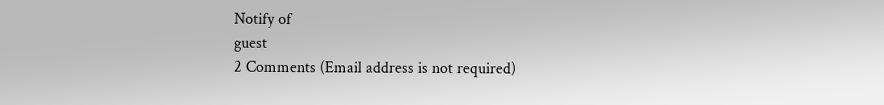Notify of
guest
2 Comments (Email address is not required)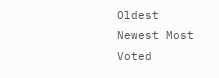Oldest
Newest Most Voted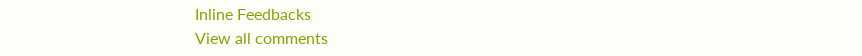Inline Feedbacks
View all comments